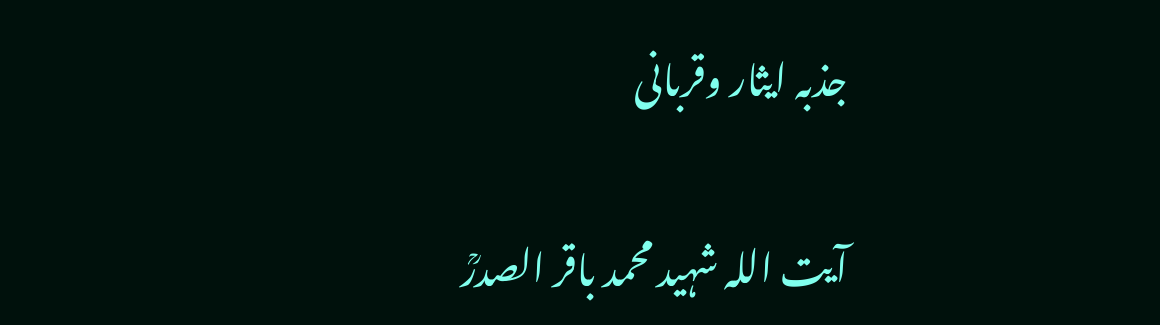جذبہ ایثار وقربانی

آیت اللہ شہید محمد باقر الصدرؒ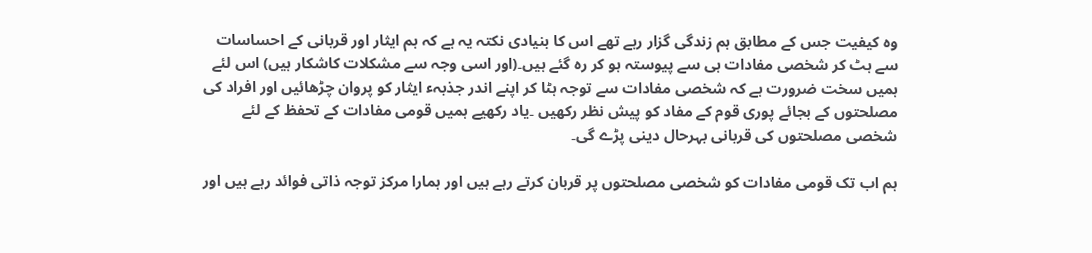وہ کیفیت جس کے مطابق ہم زندگی گزار رہے تھے اس کا بنیادی نکتہ یہ ہے کہ ہم ایثار اور قربانی کے احساسات سے ہٹ کر شخصی مفادات ہی سے پیوستہ ہو کر رہ گئے ہیں۔(اور اسی وجہ سے مشکلات کاشکار ہیں) اس لئے ہمیں سخت ضرورت ہے کہ شخصی مفادات سے توجہ ہٹا کر اپنے اندر جذبہء ایثار کو پروان چڑھائیں اور افراد کی مصلحتوں کے بجائے پوری قوم کے مفاد کو پیش نظر رکھیں ۔یاد رکھیے ہمیں قومی مفادات کے تحفظ کے لئے شخصی مصلحتوں کی قربانی بہرحال دینی پڑے گی۔

ہم اب تک قومی مفادات کو شخصی مصلحتوں پر قربان کرتے رہے ہیں اور ہمارا مرکز توجہ ذاتی فوائد رہے ہیں اور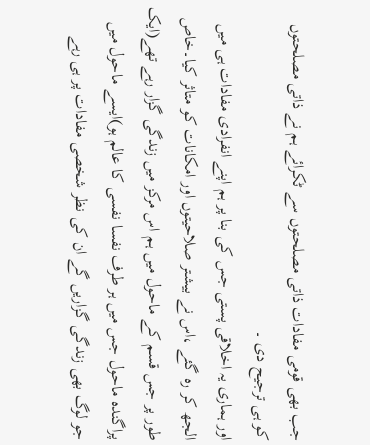جب بھی قومی مفادات ذاتی مصلحتوں سے ٹکرائے ہم نے ذاتی مصلحتوں کو ہی ترجیح دی ۔
اور ہماری یہ اخلاقی پستی جس کی بنا پر ہم اپنے انفرادی مفادات ہی میں الجھ کر رہ گئے ،اس نے بیشتر صلاحیتوں اور امکانات کو متاثر کیا۔خاص طور پر جس قسم کے ماحول میں ہم اس مرکز میں زندگی گزار رہے تھے(ایک پراگندہ ماحول جس میں ہر طرف نفسا نفسی کا عالم ہو)ایسے ماحول میں جو لوگ بھی زندگی گزاریں گے ان کی نظر شخصی مفادات پر ہی رہے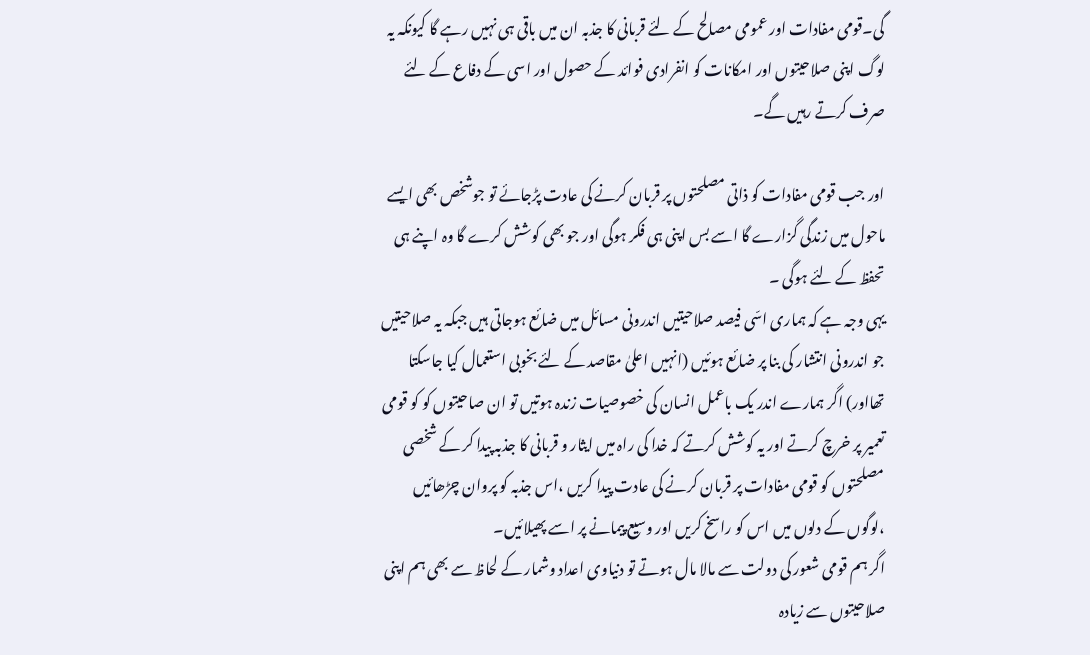گی۔قومی مفادات اور عمومی مصالح کے لئے قربانی کا جذبہ ان میں باقی ہی نہیں رہے گا کیونکہ یہ لوگ اپنی صلاحیتوں اور امکانات کو انفرادی فوائد کے حصول اور اسی کے دفاع کے لئے صرف کرتے رہیں گے۔

اور جب قومی مفادات کو ذاتی مصلحتوں پر قربان کرنے کی عادت پڑجائے تو جوشخص بھی ایسے ماحول میں زندگی گزارے گا اسے بس اپنی ہی فکر ہوگی اور جو بھی کوشش کرے گا وہ اپنے ہی تحفظ کے لئے ہوگی ۔
یہی وجہ ہے کہ ہماری اسّی فیصد صلاحیتیں اندرونی مسائل میں ضائع ہوجاتی ہیں جبکہ یہ صلاحیتیں جو اندرونی انتشار کی بنا پر ضائع ہوئیں (انہیں اعلیٰ مقاصد کے لئے بخوبی استعمال کیا جاسکتا تھااور) اگر ہمارے اندر یک باعمل انسان کی خصوصیات زندہ ہوتیں تو ان صاحیتوں کو کو قومی تعمیر پر خرچ کرتے اور یہ کوشش کرتے کہ خدا کی راہ میں ایثار و قربانی کا جذبہ پیدا کر کے شخصی مصلحتوں کو قومی مفادات پر قربان کرنے کی عادت پیدا کریں ،اس جذبہ کو پروان چڑھائیں ،لوگوں کے دلوں میں اس کو راسخ کریں اور وسیع پیمانے پر اسے پھیلائیں۔
اگر ہم قومی شعور کی دولت سے مالا مال ہوتے تو دنیاوی اعداد وشمار کے لحاظ سے بھی ہم اپنی صلاحیتوں سے زیادہ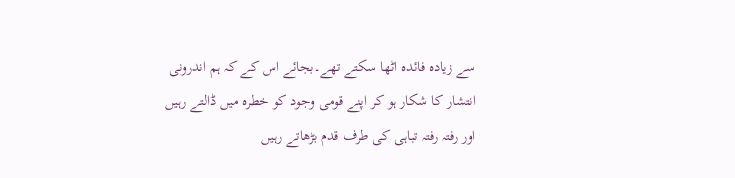سے زیادہ فائدہ اٹھا سکتے تھے۔بجائے اس کے کہ ہم اندرونی انتشار کا شکار ہو کر اپنے قومی وجود کو خطرہ میں ڈالتے رہیں اور رفتہ رفتہ تباہی کی طرف قدم بڑھاتے رہیں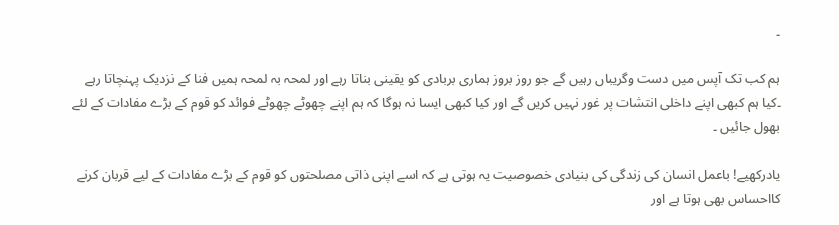۔

ہم کب تک آپس میں دست وگریباں رہیں گے جو روز بروز ہماری بربادی کو یقینی بناتا رہے اور لمحہ بہ لمحہ ہمیں فنا کے نزدیک پہنچاتا رہے ۔کیا ہم کبھی اپنے داخلی انتشات پر غور نہیں کریں گے اور کیا کبھی ایسا نہ ہوگا کہ ہم اپنے چھوٹے چھوٹے فوائد کو قوم کے بڑے مفادات کے لئے بھول جائیں ۔

یادرکھیے! باعمل انسان کی زندگی کی بنیادی خصوصیت یہ ہوتی ہے کہ اسے اپنی ذاتی مصلحتوں کو قوم کے بڑے مفادات کے لیے قربان کرنے کااحساس بھی ہوتا ہے اور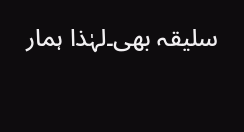سلیقہ بھی۔لہٰذا ہمار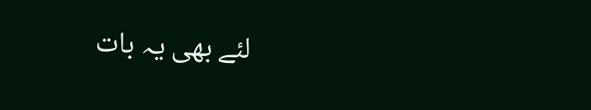لئے بھی یہ بات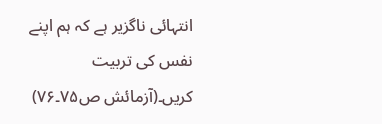انتہائی ناگزیر ہے کہ ہم اپنے نفس کی تربیت کریں۔(آزمائش ص۷۵۔۷۶)